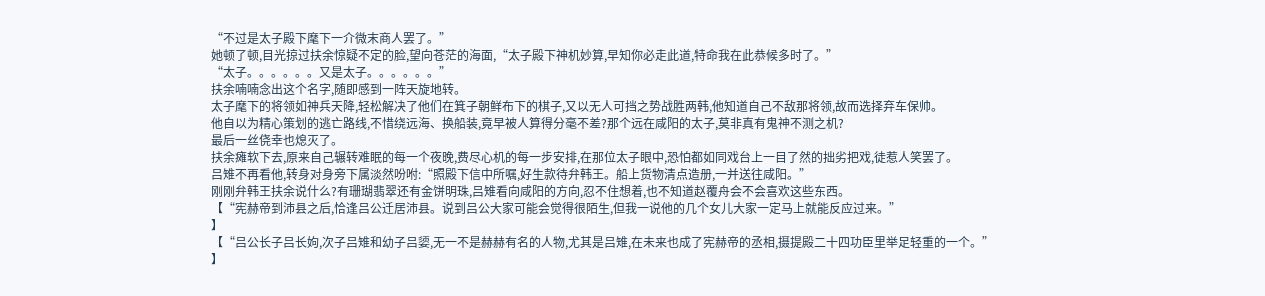“不过是太子殿下麾下一介微末商人罢了。”
她顿了顿,目光掠过扶余惊疑不定的脸,望向苍茫的海面,“太子殿下神机妙算,早知你必走此道,特命我在此恭候多时了。”
“太子。。。。。。又是太子。。。。。。”
扶余喃喃念出这个名字,随即感到一阵天旋地转。
太子麾下的将领如神兵天降,轻松解决了他们在箕子朝鲜布下的棋子,又以无人可挡之势战胜两韩,他知道自己不敌那将领,故而选择弃车保帅。
他自以为精心策划的逃亡路线,不惜绕远海、换船装,竟早被人算得分毫不差?那个远在咸阳的太子,莫非真有鬼神不测之机?
最后一丝侥幸也熄灭了。
扶余瘫软下去,原来自己辗转难眠的每一个夜晚,费尽心机的每一步安排,在那位太子眼中,恐怕都如同戏台上一目了然的拙劣把戏,徒惹人笑罢了。
吕雉不再看他,转身对身旁下属淡然吩咐:“照殿下信中所嘱,好生款待弁韩王。船上货物清点造册,一并送往咸阳。”
刚刚弁韩王扶余说什么?有珊瑚翡翠还有金饼明珠,吕雉看向咸阳的方向,忍不住想着,也不知道赵覆舟会不会喜欢这些东西。
【“宪赫帝到沛县之后,恰逢吕公迁居沛县。说到吕公大家可能会觉得很陌生,但我一说他的几个女儿大家一定马上就能反应过来。”
】
【“吕公长子吕长姁,次子吕雉和幼子吕媭,无一不是赫赫有名的人物,尤其是吕雉,在未来也成了宪赫帝的丞相,摄提殿二十四功臣里举足轻重的一个。”
】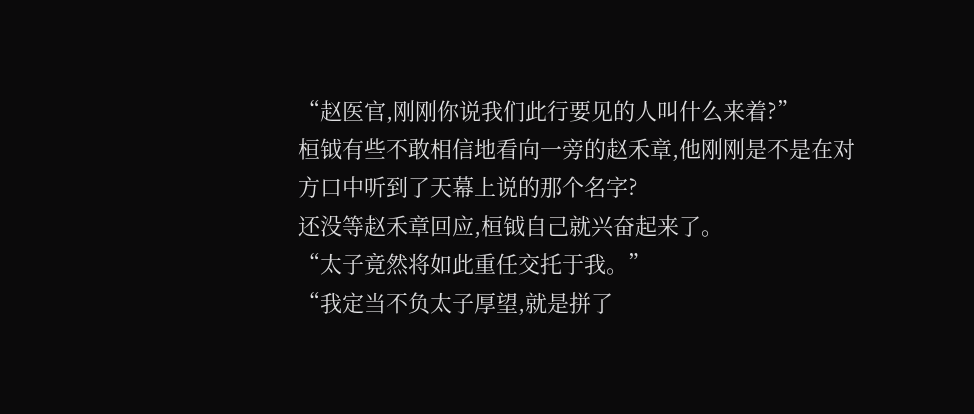“赵医官,刚刚你说我们此行要见的人叫什么来着?”
桓钺有些不敢相信地看向一旁的赵禾章,他刚刚是不是在对方口中听到了天幕上说的那个名字?
还没等赵禾章回应,桓钺自己就兴奋起来了。
“太子竟然将如此重任交托于我。”
“我定当不负太子厚望,就是拼了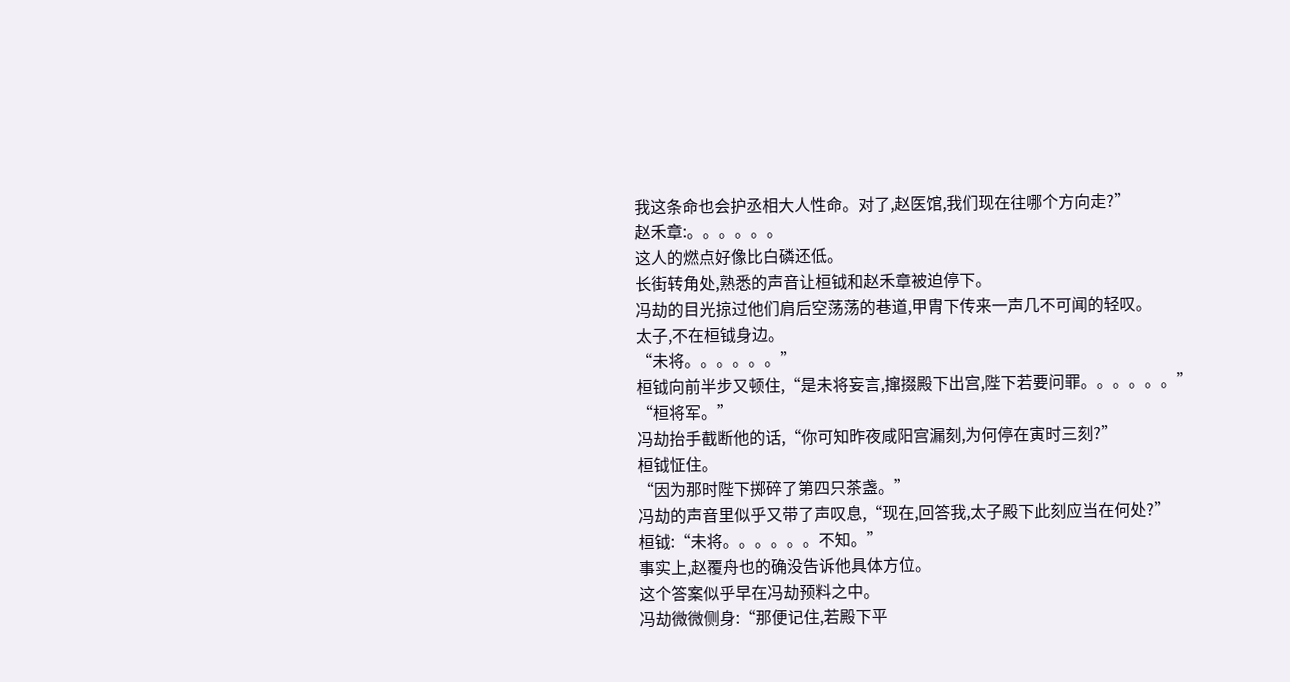我这条命也会护丞相大人性命。对了,赵医馆,我们现在往哪个方向走?”
赵禾章:。。。。。。
这人的燃点好像比白磷还低。
长街转角处,熟悉的声音让桓钺和赵禾章被迫停下。
冯劫的目光掠过他们肩后空荡荡的巷道,甲胄下传来一声几不可闻的轻叹。
太子,不在桓钺身边。
“未将。。。。。。”
桓钺向前半步又顿住,“是未将妄言,撺掇殿下出宫,陛下若要问罪。。。。。。”
“桓将军。”
冯劫抬手截断他的话,“你可知昨夜咸阳宫漏刻,为何停在寅时三刻?”
桓钺怔住。
“因为那时陛下掷碎了第四只茶盏。”
冯劫的声音里似乎又带了声叹息,“现在,回答我,太子殿下此刻应当在何处?”
桓钺:“未将。。。。。。不知。”
事实上,赵覆舟也的确没告诉他具体方位。
这个答案似乎早在冯劫预料之中。
冯劫微微侧身:“那便记住,若殿下平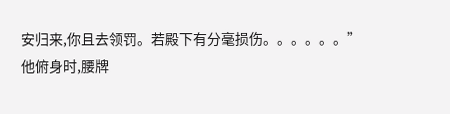安归来,你且去领罚。若殿下有分毫损伤。。。。。。”
他俯身时,腰牌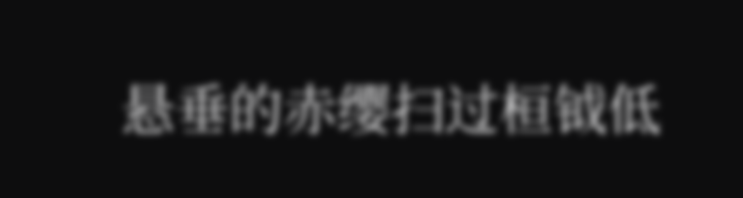悬垂的赤缨扫过桓钺低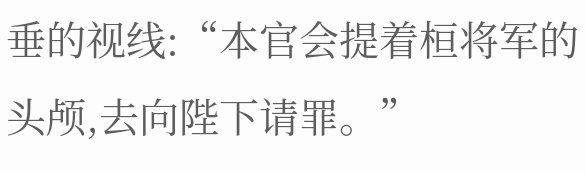垂的视线:“本官会提着桓将军的头颅,去向陛下请罪。”